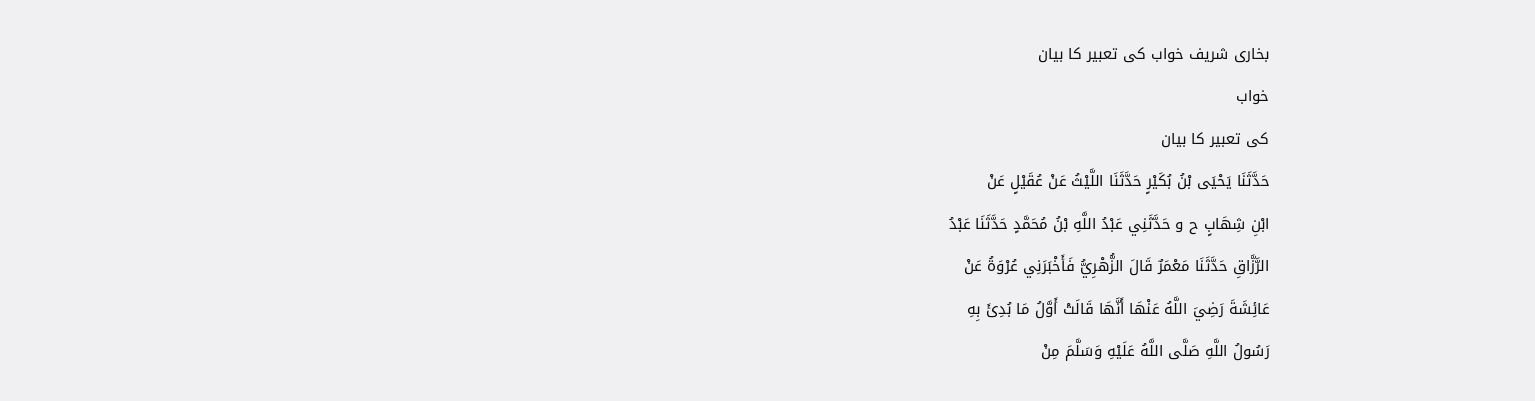بخاری شریف خواب کی تعبیر کا بیان
خواب
کی تعبیر کا بیان
حَدَّثَنَا يَحْيَی بْنُ بُکَيْرٍ حَدَّثَنَا اللَّيْثُ عَنْ عُقَيْلٍ عَنْ
ابْنِ شِهَابٍ ح و حَدَّثَنِي عَبْدُ اللَّهِ بْنُ مُحَمَّدٍ حَدَّثَنَا عَبْدُ
الرَّزَّاقِ حَدَّثَنَا مَعْمَرٌ قَالَ الزُّهْرِيُّ فَأَخْبَرَنِي عُرْوَةُ عَنْ
عَائِشَةَ رَضِيَ اللَّهُ عَنْهَا أَنَّهَا قَالَتْ أَوَّلُ مَا بُدِئَ بِهِ
رَسُولُ اللَّهِ صَلَّی اللَّهُ عَلَيْهِ وَسَلَّمَ مِنْ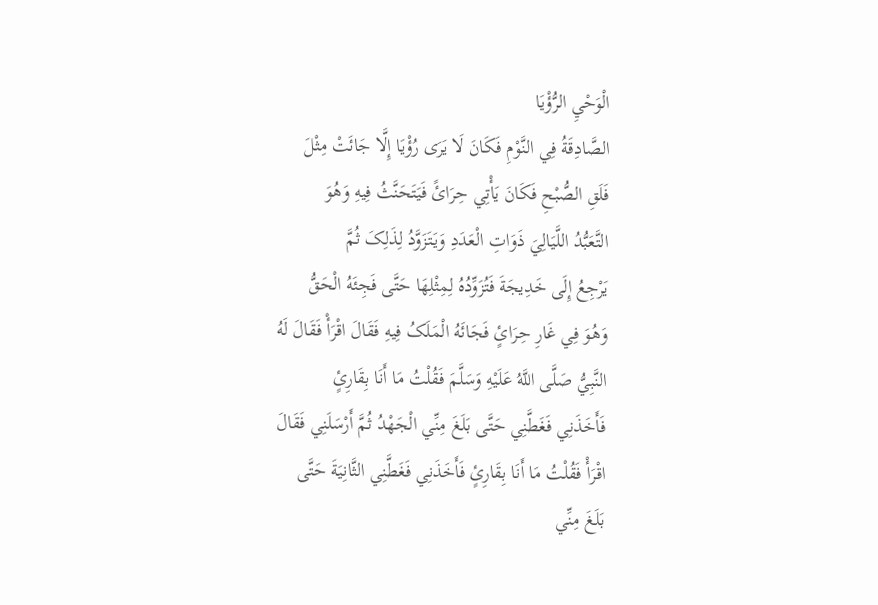الْوَحْيِ الرُّؤْيَا
الصَّادِقَةُ فِي النَّوْمِ فَکَانَ لَا يَرَی رُؤْيَا إِلَّا جَائَتْ مِثْلَ
فَلَقِ الصُّبْحِ فَکَانَ يَأْتِي حِرَائً فَيَتَحَنَّثُ فِيهِ وَهُوَ
التَّعَبُّدُ اللَّيَالِيَ ذَوَاتِ الْعَدَدِ وَيَتَزَوَّدُ لِذَلِکَ ثُمَّ
يَرْجِعُ إِلَی خَدِيجَةَ فَتُزَوِّدُهُ لِمِثْلِهَا حَتَّی فَجِئَهُ الْحَقُّ
وَهُوَ فِي غَارِ حِرَائٍ فَجَائَهُ الْمَلَکُ فِيهِ فَقَالَ اقْرَأْ فَقَالَ لَهُ
النَّبِيُّ صَلَّی اللَّهُ عَلَيْهِ وَسَلَّمَ فَقُلْتُ مَا أَنَا بِقَارِئٍ
فَأَخَذَنِي فَغَطَّنِي حَتَّی بَلَغَ مِنِّي الْجَهْدُ ثُمَّ أَرْسَلَنِي فَقَالَ
اقْرَأْ فَقُلْتُ مَا أَنَا بِقَارِئٍ فَأَخَذَنِي فَغَطَّنِي الثَّانِيَةَ حَتَّی
بَلَغَ مِنِّي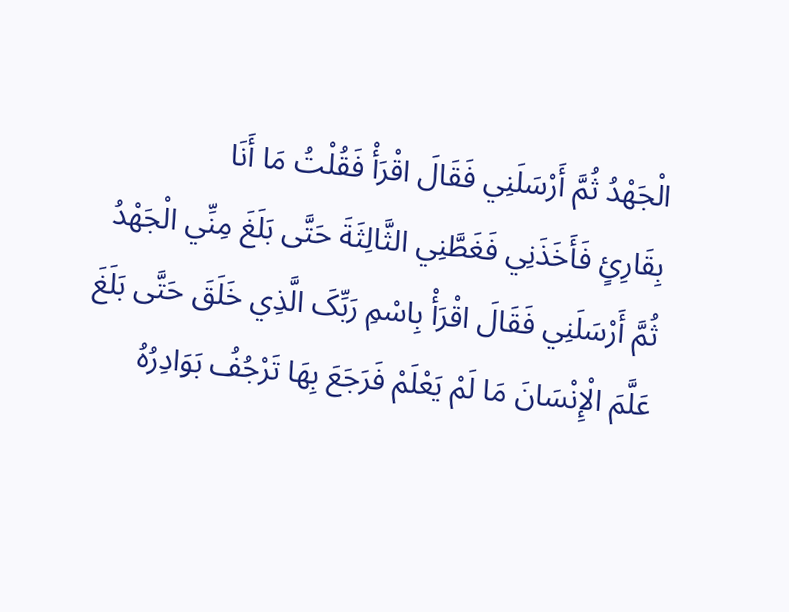الْجَهْدُ ثُمَّ أَرْسَلَنِي فَقَالَ اقْرَأْ فَقُلْتُ مَا أَنَا
بِقَارِئٍ فَأَخَذَنِي فَغَطَّنِي الثَّالِثَةَ حَتَّی بَلَغَ مِنِّي الْجَهْدُ
ثُمَّ أَرْسَلَنِي فَقَالَ اقْرَأْ بِاسْمِ رَبِّکَ الَّذِي خَلَقَ حَتَّی بَلَغَ
عَلَّمَ الْإِنْسَانَ مَا لَمْ يَعْلَمْ فَرَجَعَ بِهَا تَرْجُفُ بَوَادِرُهُ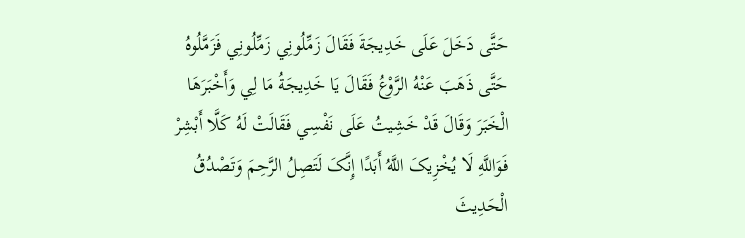حَتَّی دَخَلَ عَلَی خَدِيجَةَ فَقَالَ زَمِّلُونِي زَمِّلُونِي فَزَمَّلُوهُ
حَتَّی ذَهَبَ عَنْهُ الرَّوْعُ فَقَالَ يَا خَدِيجَةُ مَا لِي وَأَخْبَرَهَا
الْخَبَرَ وَقَالَ قَدْ خَشِيتُ عَلَی نَفْسِي فَقَالَتْ لَهُ کَلَّا أَبْشِرْ
فَوَاللَّهِ لَا يُخْزِيکَ اللَّهُ أَبَدًا إِنَّکَ لَتَصِلُ الرَّحِمَ وَتَصْدُقُ
الْحَدِيثَ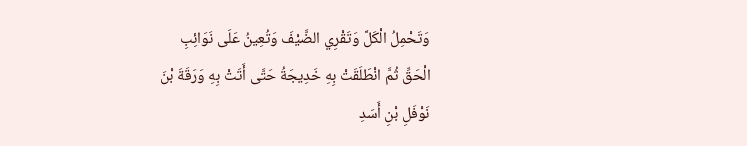وَتَحْمِلُ الْکَلَّ وَتَقْرِي الضَّيْفَ وَتُعِينُ عَلَی نَوَائِبِ
الْحَقِّ ثُمَّ انْطَلَقَتْ بِهِ خَدِيجَةُ حَتَّی أَتَتْ بِهِ وَرَقَةَ بْنَ
نَوْفَلِ بْنِ أَسَدِ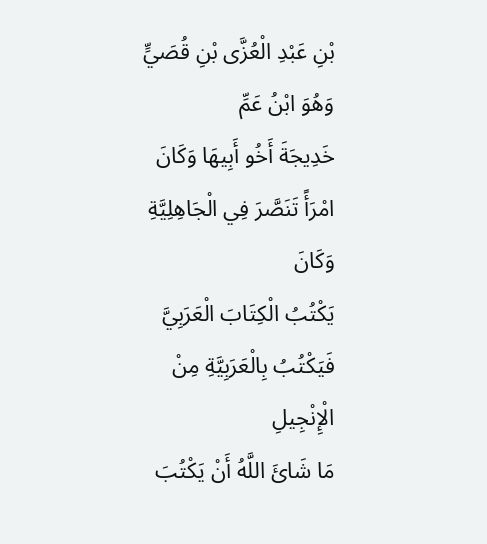بْنِ عَبْدِ الْعُزَّی بْنِ قُصَيٍّ وَهُوَ ابْنُ عَمِّ
خَدِيجَةَ أَخُو أَبِيهَا وَکَانَ امْرَأً تَنَصَّرَ فِي الْجَاهِلِيَّةِ وَکَانَ
يَکْتُبُ الْکِتَابَ الْعَرَبِيَّ فَيَکْتُبُ بِالْعَرَبِيَّةِ مِنْ الْإِنْجِيلِ
مَا شَائَ اللَّهُ أَنْ يَکْتُبَ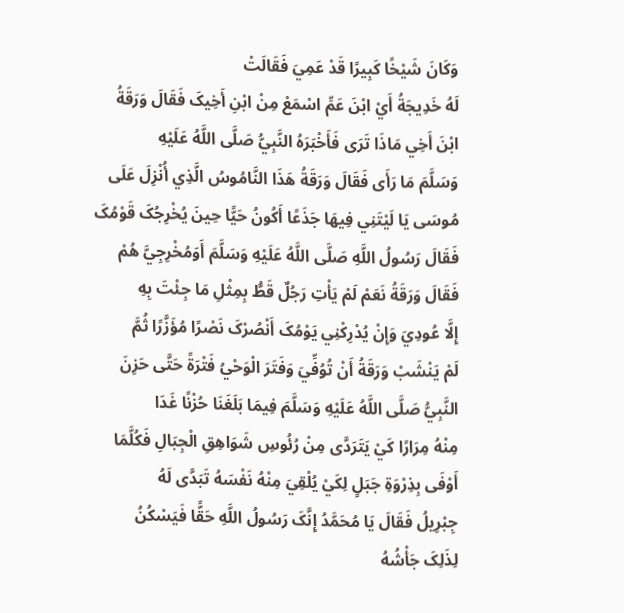وَکَانَ شَيْخًا کَبِيرًا قَدْ عَمِيَ فَقَالَتْ
لَهُ خَدِيجَةُ أَيْ ابْنَ عَمِّ اسْمَعْ مِنْ ابْنِ أَخِيکَ فَقَالَ وَرَقَةُ
ابْنَ أَخِي مَاذَا تَرَی فَأَخْبَرَهُ النَّبِيُّ صَلَّی اللَّهُ عَلَيْهِ
وَسَلَّمَ مَا رَأَی فَقَالَ وَرَقَةُ هَذَا النَّامُوسُ الَّذِي أُنْزِلَ عَلَی
مُوسَی يَا لَيْتَنِي فِيهَا جَذَعًا أَکُونُ حَيًّا حِينَ يُخْرِجُکَ قَوْمُکَ
فَقَالَ رَسُولُ اللَّهِ صَلَّی اللَّهُ عَلَيْهِ وَسَلَّمَ أَوَمُخْرِجِيَّ هُمْ
فَقَالَ وَرَقَةُ نَعَمْ لَمْ يَأْتِ رَجُلٌ قَطُّ بِمِثْلِ مَا جِئْتَ بِهِ
إِلَّا عُودِيَ وَإِنْ يُدْرِکْنِي يَوْمُکَ أَنْصُرْکَ نَصْرًا مُؤَزَّرًا ثُمَّ
لَمْ يَنْشَبْ وَرَقَةُ أَنْ تُوُفِّيَ وَفَتَرَ الْوَحْيُ فَتْرَةً حَتَّی حَزِنَ
النَّبِيُّ صَلَّی اللَّهُ عَلَيْهِ وَسَلَّمَ فِيمَا بَلَغَنَا حُزْنًا غَدَا
مِنْهُ مِرَارًا کَيْ يَتَرَدَّی مِنْ رُئُوسِ شَوَاهِقِ الْجِبَالِ فَکُلَّمَا
أَوْفَی بِذِرْوَةِ جَبَلٍ لِکَيْ يُلْقِيَ مِنْهُ نَفْسَهُ تَبَدَّی لَهُ
جِبْرِيلُ فَقَالَ يَا مُحَمَّدُ إِنَّکَ رَسُولُ اللَّهِ حَقًّا فَيَسْکُنُ
لِذَلِکَ جَأْشُهُ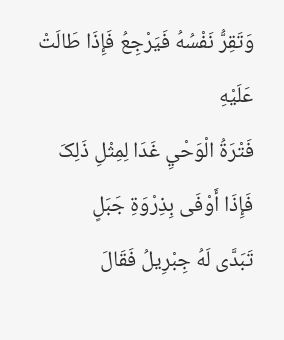وَتَقِرُّ نَفْسُهُ فَيَرْجِعُ فَإِذَا طَالَتْ عَلَيْهِ
فَتْرَةُ الْوَحْيِ غَدَا لِمِثْلِ ذَلِکَ فَإِذَا أَوْفَی بِذِرْوَةِ جَبَلٍ
تَبَدَّی لَهُ جِبْرِيلُ فَقَالَ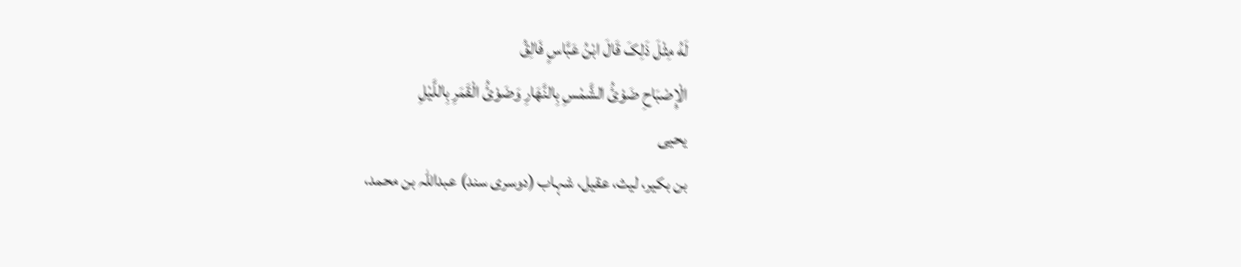لَهُ مِثْلَ ذَلِکَ قَالَ ابْنُ عَبَّاسٍ فَالِقُ
الْإِصْبَاحِ ضَوْئُ الشَّمْسِ بِالنَّهَارِ وَضَوْئُ الْقَمَرِ بِاللَّيْلِ
یحیی
بن بکیر، لیث، عقیل، شہاب (دوسری سند) عبداللہ بن محمد،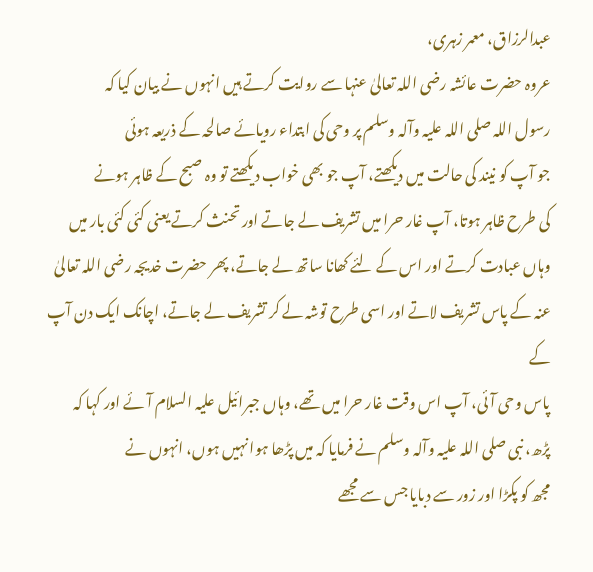عبدالرزاق، معمر زہری،
عروہ حضرت عائشہ رضی اللہ تعالیٰ عنہا سے روایت کرتے ہیں انہوں نے بیان کیا کہ
رسول اللہ صلی اللہ علیہ وآلہ وسلم پر وحی کی ابتداء رویائے صالحہ کے ذریعہ ہوئی
جو آپ کو نیند کی حالت میں دیکھتے، آپ جو بھی خواب دیکھتے تو وہ صبح کے ظاہر ہونے
کی طرح ظاہر ہوتا، آپ غار حرا میں تشریف لے جاتے اور تحنث کرتے یعنی کئی کئی بار میں
وہاں عبادت کرتے اور اس کے لئے کھانا ساتھ لے جاتے، پھر حضرت خدیجہ رضی اللہ تعالیٰ
عنہ کے پاس تشریف لاتے اور اسی طرح توشہ لے کر تشریف لے جاتے، اچانک ایک دن آپ کے
پاس وحی آئی، آپ اس وقت غار حرا میں تھے، وہاں جبرائیل علیہ السلام آئے اور کہا کہ
پڑھ، نبی صلی اللہ علیہ وآلہ وسلم نے فرمایا کہ میں پڑھا ہوا نہیں ہوں، انہوں نے
مجھ کو پکڑا اور زور سے دبایا جس سے مجھے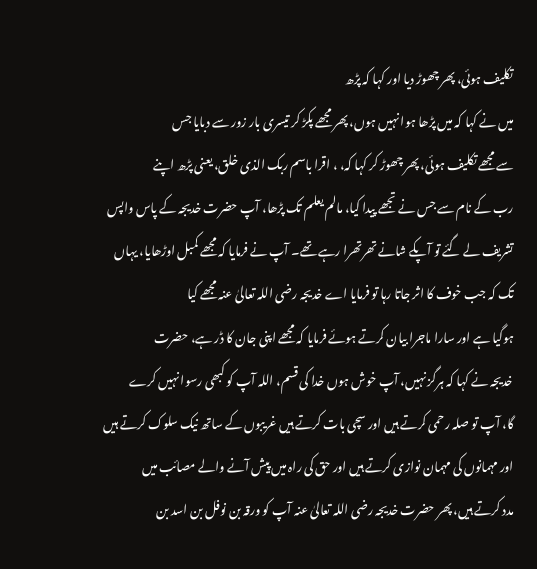تکلیف ہوئی، پھر چھوڑ دیا اور کہا کہ پڑھ
میں نے کہا کہ میں پڑھا ہوا نہیں ہوں، پھر مجھے پکڑ کر تیسری بار زور سے دبایا جس
سے مجھے تکلیف ہوئی، پھر چھوڑ کر کہا کہ، ، اقرا باسم ربک الذی خلق، یعنی پڑھ اپنے
رب کے نام سے جس نے تجھے پیدا کیا، مالم یعلم تک پڑھا، آپ حضرت خدیجہ کے پاس واپس
تشریف لے گئے تو آپکے شانے تھرتھرا رہے تھے۔ آپ نے فرمایا کہ مجھے کمبل اوڑھایا، یہاں
تک کہ جب خوف کا اثر جاتا رہا تو فرمایا اے خدیجہ رضی اللہ تعالیٰ عنہ مجھے کیا
ہوگیا ہے اور سارا ماجرا بیان کرتے ہوئے فرمایا کہ مجھے اپنی جان کا ڈر ہے، حضرت
خدیجہ نے کہا کہ ہرگز نہیں، آپ خوش ہوں خدا کی قسم، اللہ آپ کو کبھی رسوا نہیں کرے
گا، آپ تو صلہ رحمی کرتے ہیں اور سچی بات کرتے ہیں غریبوں کے ساتھ نیک سلوک کرتے ہیں
اور مہمانوں کی مہمان نوازی کرتے ہیں اور حق کی راہ میں پیش آنے والے مصائب میں
مدد کرتے ہیں، پھر حضرت خدیجہ رضی اللہ تعالیٰ عنہ آپ کو ورقہ بن نوفل بن اسد بن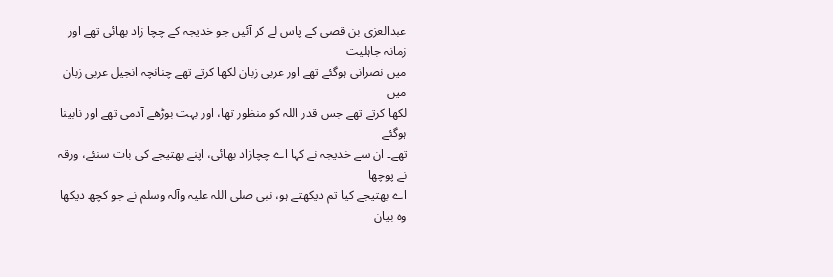عبدالعزی بن قصی کے پاس لے کر آئیں جو خدیجہ کے چچا زاد بھائی تھے اور زمانہ جاہلیت
میں نصرانی ہوگئے تھے اور عربی زبان لکھا کرتے تھے چنانچہ انجیل عربی زبان میں
لکھا کرتے تھے جس قدر اللہ کو منظور تھا، اور بہت بوڑھے آدمی تھے اور نابینا ہوگئے
تھے۔ ان سے خدیجہ نے کہا اے چچازاد بھائی، اپنے بھتیجے کی بات سنئے، ورقہ نے پوچھا
اے بھتیجے کیا تم دیکھتے ہو، نبی صلی اللہ علیہ وآلہ وسلم نے جو کچھ دیکھا وہ بیان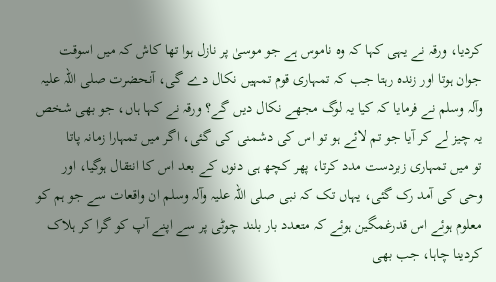کردیا، ورقہ نے یہی کہا کہ وہ ناموس ہے جو موسیٰ پر نازل ہوا تھا کاش کہ میں اسوقت
جوان ہوتا اور زندہ رہتا جب کہ تمہاری قوم تمہیں نکال دے گی، آنحضرت صلی اللہ علیہ
وآلہ وسلم نے فرمایا کہ کیا یہ لوگ مجھے نکال دیں گے؟ ورقہ نے کہا ہاں، جو بھی شخص
یہ چیز لے کر آیا جو تم لائے ہو تو اس کی دشمنی کی گئی، اگر میں تمہارا زمانہ پاتا
تو میں تمہاری زبردست مدد کرتا، پھر کچھ ہی دنوں کے بعد اس کا انتقال ہوگیا، اور
وحی کی آمد رک گئی، یہاں تک کہ نبی صلی اللہ علیہ وآلہ وسلم ان واقعات سے جو ہم کو
معلوم ہوئے اس قدرغمگین ہوئے کہ متعدد بار بلند چوٹی پر سے اپنے آپ کو گرا کر ہلاک
کردینا چاہا، جب بھی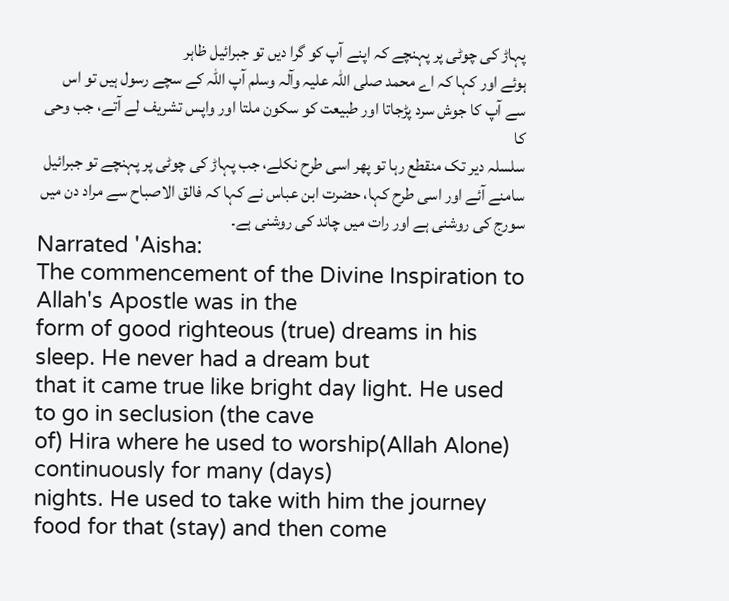پہاڑ کی چوٹی پر پہنچے کہ اپنے آپ کو گرا دیں تو جبرائیل ظاہر
ہوئے اور کہا کہ اے محمد صلی اللہ علیہ وآلہ وسلم آپ اللہ کے سچے رسول ہیں تو اس
سے آپ کا جوش سرد پڑجاتا اور طبیعت کو سکون ملتا اور واپس تشریف لے آتے، جب وحی کا
سلسلہ دیر تک منقطع رہا تو پھر اسی طرح نکلے، جب پہاڑ کی چوٹی پر پہنچے تو جبرائیل
سامنے آئے اور اسی طرح کہا، حضرت ابن عباس نے کہا کہ فالق الاصباح سے مراد دن میں
سورج کی روشنی ہے اور رات میں چاند کی روشنی ہے۔
Narrated 'Aisha:
The commencement of the Divine Inspiration to Allah's Apostle was in the
form of good righteous (true) dreams in his sleep. He never had a dream but
that it came true like bright day light. He used to go in seclusion (the cave
of) Hira where he used to worship(Allah Alone) continuously for many (days)
nights. He used to take with him the journey food for that (stay) and then come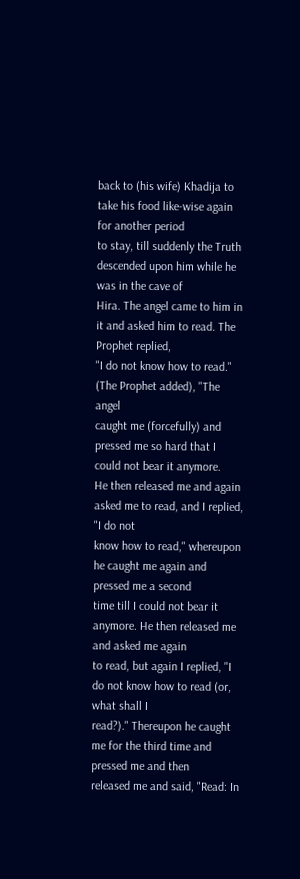back to (his wife) Khadija to take his food like-wise again for another period
to stay, till suddenly the Truth descended upon him while he was in the cave of
Hira. The angel came to him in it and asked him to read. The Prophet replied,
"I do not know how to read." (The Prophet added), "The angel
caught me (forcefully) and pressed me so hard that I could not bear it anymore.
He then released me and again asked me to read, and I replied, "I do not
know how to read," whereupon he caught me again and pressed me a second
time till I could not bear it anymore. He then released me and asked me again
to read, but again I replied, "I do not know how to read (or, what shall I
read?)." Thereupon he caught me for the third time and pressed me and then
released me and said, "Read: In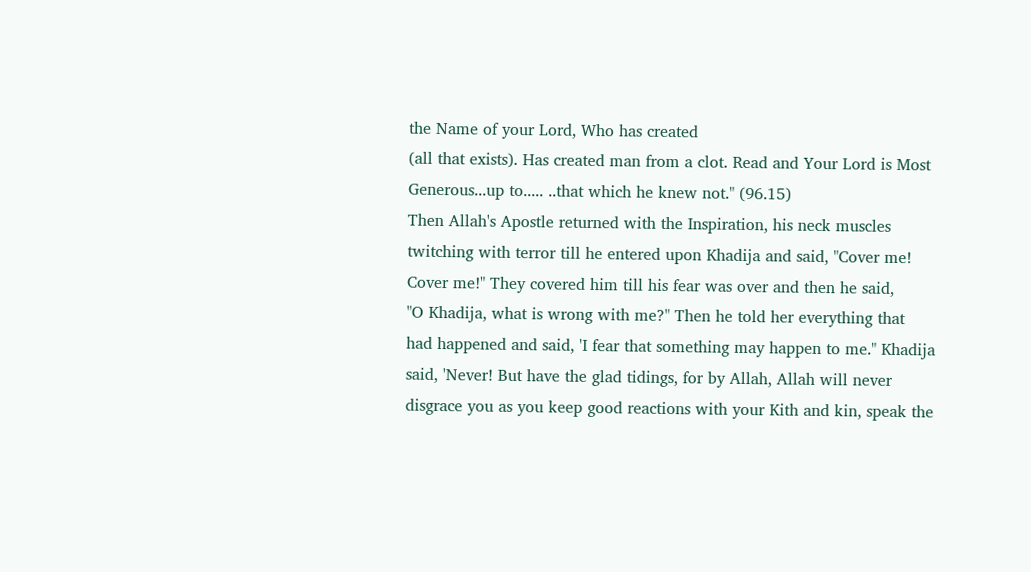the Name of your Lord, Who has created
(all that exists). Has created man from a clot. Read and Your Lord is Most
Generous...up to..... ..that which he knew not." (96.15)
Then Allah's Apostle returned with the Inspiration, his neck muscles
twitching with terror till he entered upon Khadija and said, "Cover me!
Cover me!" They covered him till his fear was over and then he said,
"O Khadija, what is wrong with me?" Then he told her everything that
had happened and said, 'I fear that something may happen to me." Khadija
said, 'Never! But have the glad tidings, for by Allah, Allah will never
disgrace you as you keep good reactions with your Kith and kin, speak the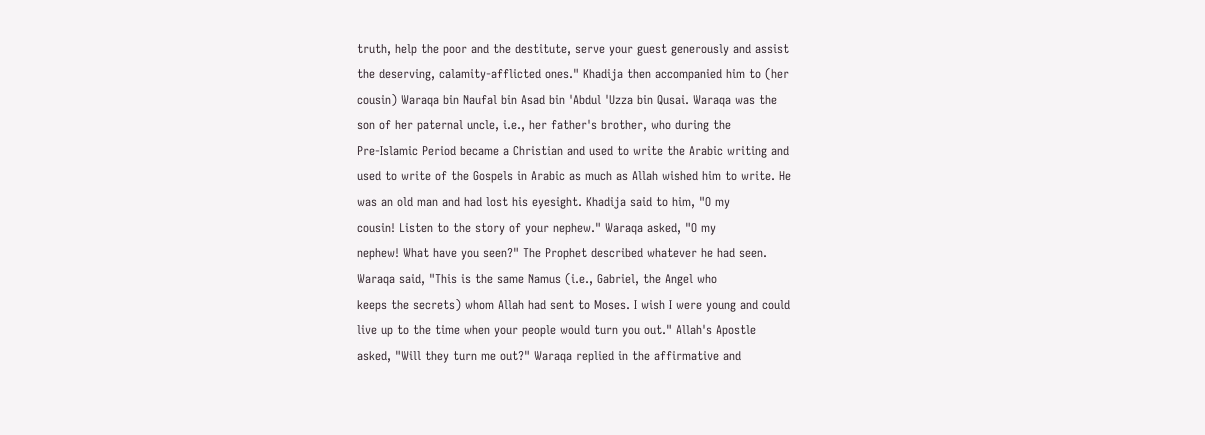truth, help the poor and the destitute, serve your guest generously and assist
the deserving, calamity-afflicted ones." Khadija then accompanied him to (her
cousin) Waraqa bin Naufal bin Asad bin 'Abdul 'Uzza bin Qusai. Waraqa was the
son of her paternal uncle, i.e., her father's brother, who during the
Pre-Islamic Period became a Christian and used to write the Arabic writing and
used to write of the Gospels in Arabic as much as Allah wished him to write. He
was an old man and had lost his eyesight. Khadija said to him, "O my
cousin! Listen to the story of your nephew." Waraqa asked, "O my
nephew! What have you seen?" The Prophet described whatever he had seen.
Waraqa said, "This is the same Namus (i.e., Gabriel, the Angel who
keeps the secrets) whom Allah had sent to Moses. I wish I were young and could
live up to the time when your people would turn you out." Allah's Apostle
asked, "Will they turn me out?" Waraqa replied in the affirmative and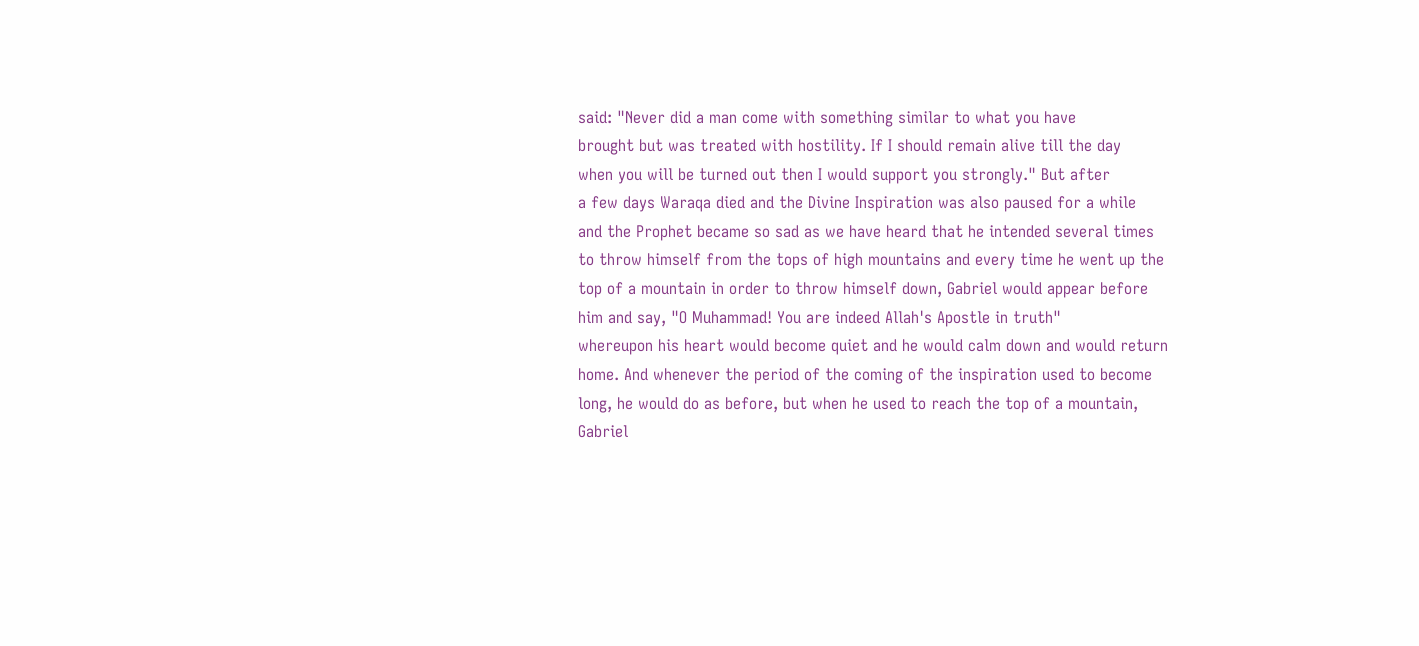said: "Never did a man come with something similar to what you have
brought but was treated with hostility. If I should remain alive till the day
when you will be turned out then I would support you strongly." But after
a few days Waraqa died and the Divine Inspiration was also paused for a while
and the Prophet became so sad as we have heard that he intended several times
to throw himself from the tops of high mountains and every time he went up the
top of a mountain in order to throw himself down, Gabriel would appear before
him and say, "O Muhammad! You are indeed Allah's Apostle in truth"
whereupon his heart would become quiet and he would calm down and would return
home. And whenever the period of the coming of the inspiration used to become
long, he would do as before, but when he used to reach the top of a mountain,
Gabriel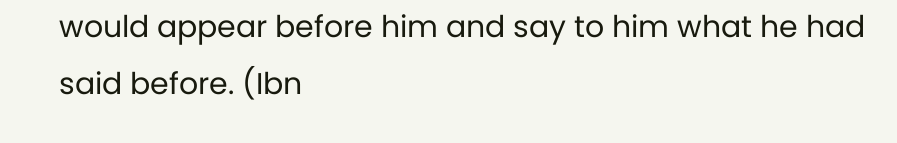would appear before him and say to him what he had said before. (Ibn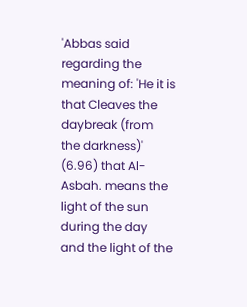'Abbas said regarding the meaning of: 'He it is that Cleaves the daybreak (from
the darkness)' (6.96) that Al-Asbah. means the light of the sun during the day
and the light of the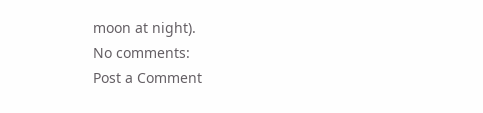moon at night).
No comments:
Post a Comment